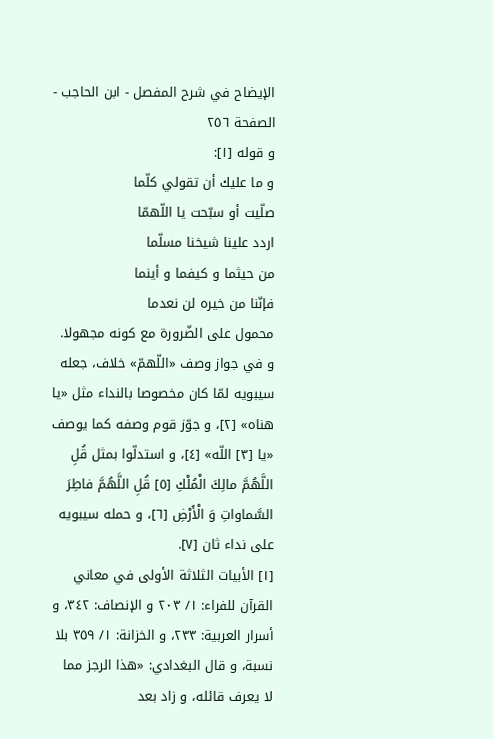الإيضاح في شرح المفصل - ابن الحاجب - الصفحة ٢٥٦
و قوله [١]:
و ما عليك أن تقولي كلّما
صلّيت أو سبّحت يا اللّهمّا
اردد علينا شيخنا مسلّما
من حيثما و كيفما و أينما
فإنّنا من خيره لن نعدما
محمول على الضّرورة مع كونه مجهولا.
و في جواز وصف «اللّهمّ» خلاف، جعله سيبويه لمّا كان مخصوصا بالنداء مثل «يا هناه» [٢]، و جوّز قوم وصفه كما يوصف «يا [٣] اللّه» [٤]، و استدلّوا بمثل قُلِ اللَّهُمَّ مالِكَ الْمُلْكِ [٥] قُلِ اللَّهُمَّ فاطِرَ السَّماواتِ وَ الْأَرْضِ [٦]، و حمله سيبويه على نداء ثان [٧].
[١] الأبيات الثلاثة الأولى في معاني القرآن للفراء: ١/ ٢٠٣ و الإنصاف: ٣٤٢، و أسرار العربية: ٢٣٣، و الخزانة: ١/ ٣٥٩ بلا نسبة، و قال البغدادي: «هذا الرجز مما لا يعرف قائله، و زاد بعد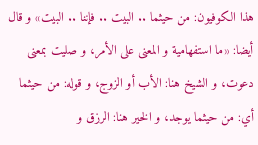هذا الكوفيون: من حيثما .. البيت .. فإننا .. البيت» و قال أيضا: «ما استفهامية و المعنى على الأمر، و صليت بمعنى دعوت، و الشيخ هنا: الأب أو الزوج، و قوله: من حيثما أي: من حيثما يوجد، و الخير هنا: الرزق و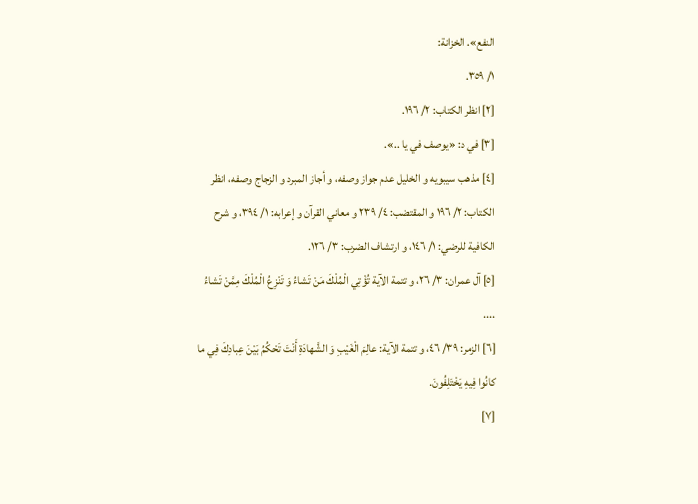النفع». الخزانة:
١/ ٣٥٩.
[٢] انظر الكتاب: ٢/ ١٩٦.
[٣] في د: «يوصف في يا ..».
[٤] مذهب سيبويه و الخليل عدم جواز وصفه، و أجاز المبرد و الزجاج وصفه، انظر الكتاب: ٢/ ١٩٦ و المقتضب: ٤/ ٢٣٩ و معاني القرآن و إعرابه: ١/ ٣٩٤، و شرح الكافية للرضي: ١/ ١٤٦، و ارتشاف الضرب: ٣/ ١٢٦.
[٥] آل عمران: ٣/ ٢٦، و تتمة الآية تُؤْتِي الْمُلْكَ مَنْ تَشاءُ وَ تَنْزِعُ الْمُلْكَ مِمَّنْ تَشاءُ ....
[٦] الزمر: ٣٩/ ٤٦، و تتمة الآية: عالِمَ الْغَيْبِ وَ الشَّهادَةِ أَنْتَ تَحْكُمُ بَيْنَ عِبادِكَ فِي ما كانُوا فِيهِ يَخْتَلِفُونَ.
[٧]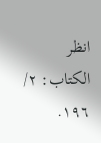انظر الكتاب: ٢/ ١٩٦.